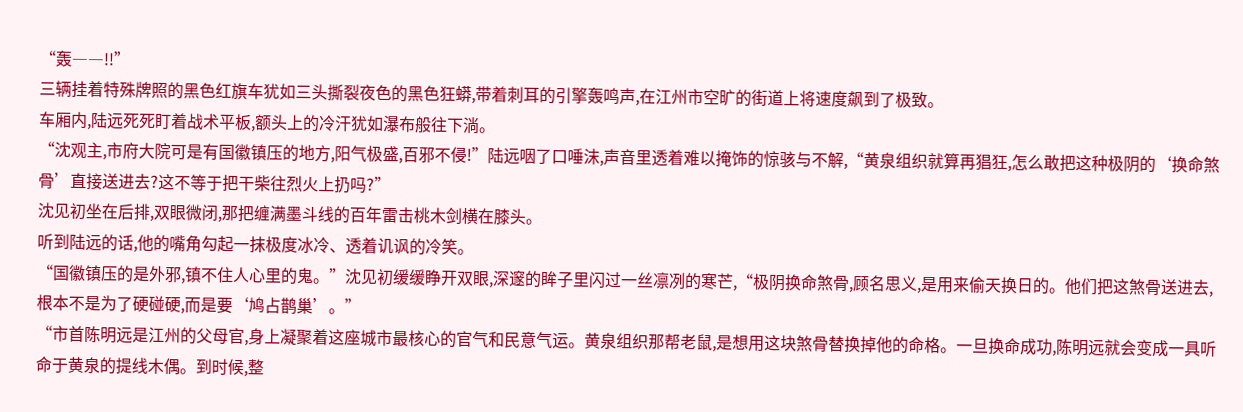“轰――!!”
三辆挂着特殊牌照的黑色红旗车犹如三头撕裂夜色的黑色狂蟒,带着刺耳的引擎轰鸣声,在江州市空旷的街道上将速度飙到了极致。
车厢内,陆远死死盯着战术平板,额头上的冷汗犹如瀑布般往下淌。
“沈观主,市府大院可是有国徽镇压的地方,阳气极盛,百邪不侵!”陆远咽了口唾沫,声音里透着难以掩饰的惊骇与不解,“黄泉组织就算再猖狂,怎么敢把这种极阴的‘换命煞骨’直接送进去?这不等于把干柴往烈火上扔吗?”
沈见初坐在后排,双眼微闭,那把缠满墨斗线的百年雷击桃木剑横在膝头。
听到陆远的话,他的嘴角勾起一抹极度冰冷、透着讥讽的冷笑。
“国徽镇压的是外邪,镇不住人心里的鬼。”沈见初缓缓睁开双眼,深邃的眸子里闪过一丝凛冽的寒芒,“极阴换命煞骨,顾名思义,是用来偷天换日的。他们把这煞骨送进去,根本不是为了硬碰硬,而是要‘鸠占鹊巢’。”
“市首陈明远是江州的父母官,身上凝聚着这座城市最核心的官气和民意气运。黄泉组织那帮老鼠,是想用这块煞骨替换掉他的命格。一旦换命成功,陈明远就会变成一具听命于黄泉的提线木偶。到时候,整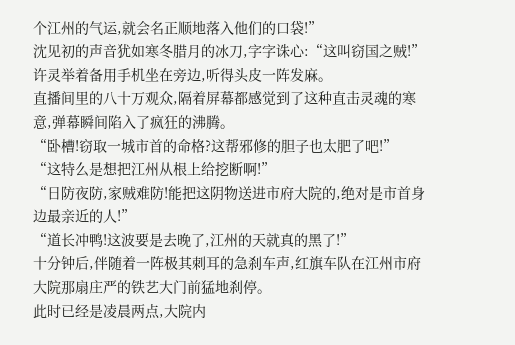个江州的气运,就会名正顺地落入他们的口袋!”
沈见初的声音犹如寒冬腊月的冰刀,字字诛心:“这叫窃国之贼!”
许灵举着备用手机坐在旁边,听得头皮一阵发麻。
直播间里的八十万观众,隔着屏幕都感觉到了这种直击灵魂的寒意,弹幕瞬间陷入了疯狂的沸腾。
“卧槽!窃取一城市首的命格?这帮邪修的胆子也太肥了吧!”
“这特么是想把江州从根上给挖断啊!”
“日防夜防,家贼难防!能把这阴物送进市府大院的,绝对是市首身边最亲近的人!”
“道长冲鸭!这波要是去晚了,江州的天就真的黑了!”
十分钟后,伴随着一阵极其刺耳的急刹车声,红旗车队在江州市府大院那扇庄严的铁艺大门前猛地刹停。
此时已经是凌晨两点,大院内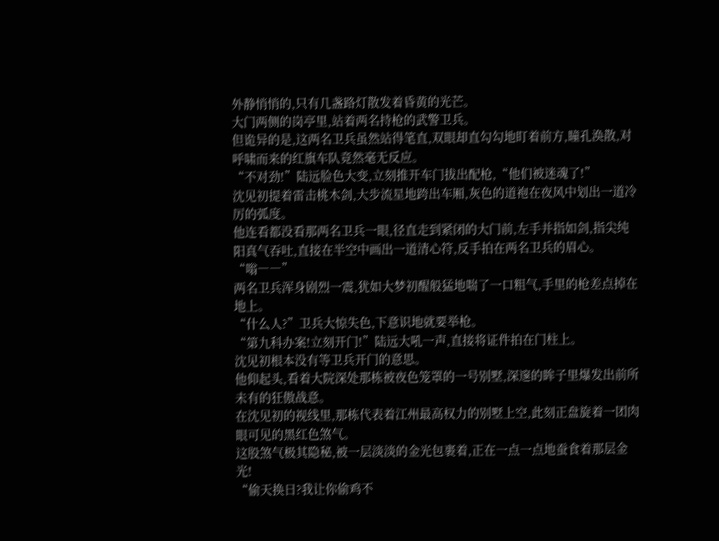外静悄悄的,只有几盏路灯散发着昏黄的光芒。
大门两侧的岗亭里,站着两名持枪的武警卫兵。
但诡异的是,这两名卫兵虽然站得笔直,双眼却直勾勾地盯着前方,瞳孔涣散,对呼啸而来的红旗车队竟然毫无反应。
“不对劲!”陆远脸色大变,立刻推开车门拔出配枪,“他们被迷魂了!”
沈见初提着雷击桃木剑,大步流星地跨出车厢,灰色的道袍在夜风中划出一道冷厉的弧度。
他连看都没看那两名卫兵一眼,径直走到紧闭的大门前,左手并指如剑,指尖纯阳真气吞吐,直接在半空中画出一道清心符,反手拍在两名卫兵的眉心。
“嗡――”
两名卫兵浑身剧烈一震,犹如大梦初醒般猛地喘了一口粗气,手里的枪差点掉在地上。
“什么人?”卫兵大惊失色,下意识地就要举枪。
“第九科办案!立刻开门!”陆远大吼一声,直接将证件拍在门柱上。
沈见初根本没有等卫兵开门的意思。
他仰起头,看着大院深处那栋被夜色笼罩的一号别墅,深邃的眸子里爆发出前所未有的狂傲战意。
在沈见初的视线里,那栋代表着江州最高权力的别墅上空,此刻正盘旋着一团肉眼可见的黑红色煞气。
这股煞气极其隐秘,被一层淡淡的金光包裹着,正在一点一点地蚕食着那层金光!
“偷天换日?我让你偷鸡不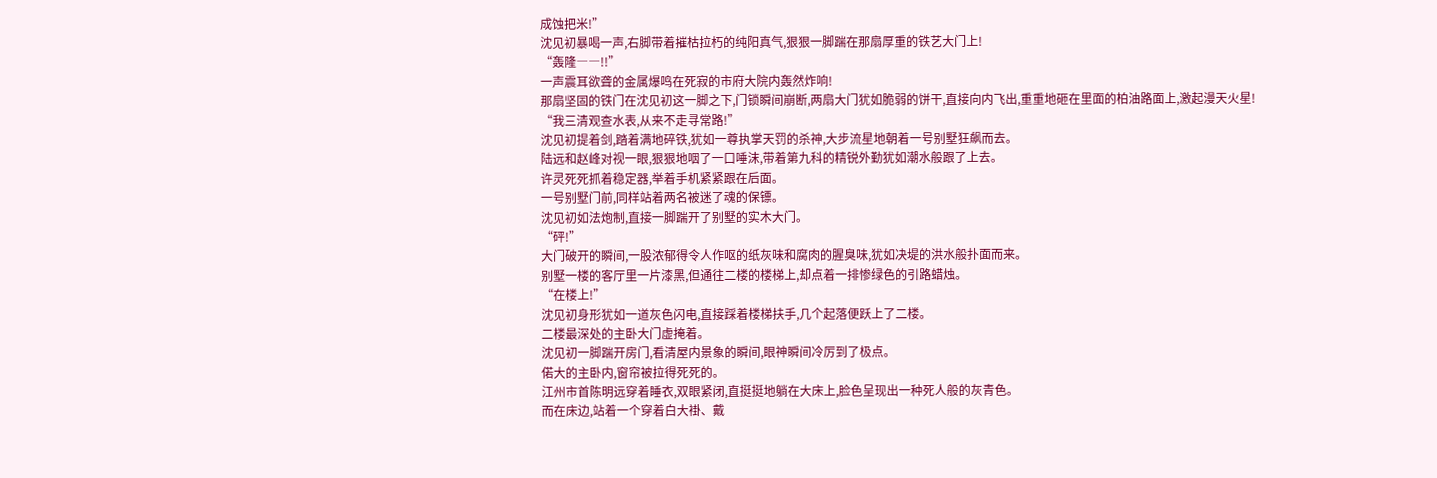成蚀把米!”
沈见初暴喝一声,右脚带着摧枯拉朽的纯阳真气,狠狠一脚踹在那扇厚重的铁艺大门上!
“轰隆――!!”
一声震耳欲聋的金属爆鸣在死寂的市府大院内轰然炸响!
那扇坚固的铁门在沈见初这一脚之下,门锁瞬间崩断,两扇大门犹如脆弱的饼干,直接向内飞出,重重地砸在里面的柏油路面上,激起漫天火星!
“我三清观查水表,从来不走寻常路!”
沈见初提着剑,踏着满地碎铁,犹如一尊执掌天罚的杀神,大步流星地朝着一号别墅狂飙而去。
陆远和赵峰对视一眼,狠狠地咽了一口唾沫,带着第九科的精锐外勤犹如潮水般跟了上去。
许灵死死抓着稳定器,举着手机紧紧跟在后面。
一号别墅门前,同样站着两名被迷了魂的保镖。
沈见初如法炮制,直接一脚踹开了别墅的实木大门。
“砰!”
大门破开的瞬间,一股浓郁得令人作呕的纸灰味和腐肉的腥臭味,犹如决堤的洪水般扑面而来。
别墅一楼的客厅里一片漆黑,但通往二楼的楼梯上,却点着一排惨绿色的引路蜡烛。
“在楼上!”
沈见初身形犹如一道灰色闪电,直接踩着楼梯扶手,几个起落便跃上了二楼。
二楼最深处的主卧大门虚掩着。
沈见初一脚踹开房门,看清屋内景象的瞬间,眼神瞬间冷厉到了极点。
偌大的主卧内,窗帘被拉得死死的。
江州市首陈明远穿着睡衣,双眼紧闭,直挺挺地躺在大床上,脸色呈现出一种死人般的灰青色。
而在床边,站着一个穿着白大褂、戴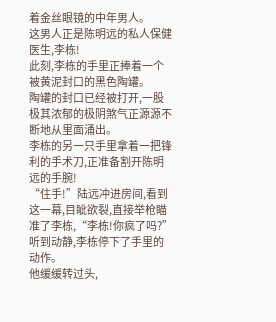着金丝眼镜的中年男人。
这男人正是陈明远的私人保健医生,李栋!
此刻,李栋的手里正捧着一个被黄泥封口的黑色陶罐。
陶罐的封口已经被打开,一股极其浓郁的极阴煞气正源源不断地从里面涌出。
李栋的另一只手里拿着一把锋利的手术刀,正准备割开陈明远的手腕!
“住手!”陆远冲进房间,看到这一幕,目眦欲裂,直接举枪瞄准了李栋,“李栋!你疯了吗?”
听到动静,李栋停下了手里的动作。
他缓缓转过头,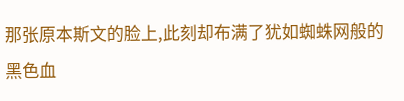那张原本斯文的脸上,此刻却布满了犹如蜘蛛网般的黑色血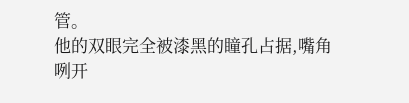管。
他的双眼完全被漆黑的瞳孔占据,嘴角咧开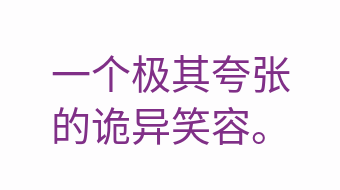一个极其夸张的诡异笑容。